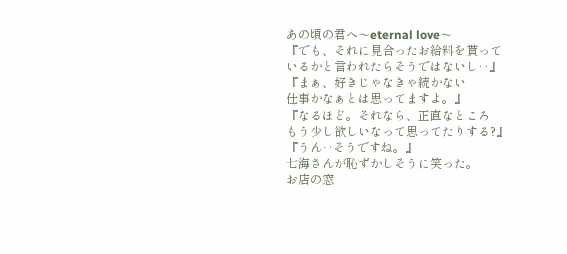あの頃の君へ〜eternal love〜
『でも、それに見合ったお給料を貰って
いるかと言われたらそうではないし‥』
『まぁ、好きじゃなきゃ続かない
仕事かなぁとは思ってますよ。』
『なるほど。それなら、正直なところ
もう少し欲しいなって思ってたりする?』
『うん‥そうですね。』
七海さんが恥ずかしそうに笑った。
お店の窓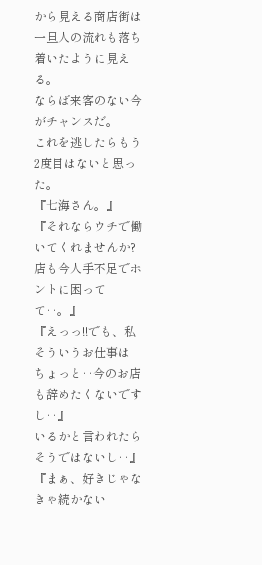から見える商店街は
一旦人の流れも落ち着いたように見える。
ならば来客のない今がチャンスだ。
これを逃したらもう
2度目はないと思った。
『七海さん。』
『それならウチで働いてくれませんか?
店も今人手不足でホントに困ってて‥。』
『えっっ!!でも、私そういうお仕事は
ちょっと‥今のお店も辞めたくないですし‥』
いるかと言われたらそうではないし‥』
『まぁ、好きじゃなきゃ続かない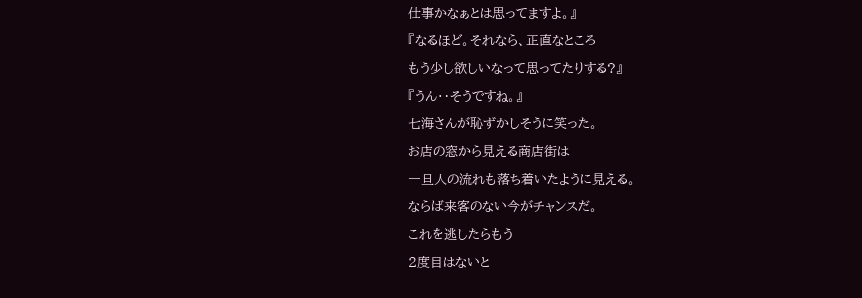仕事かなぁとは思ってますよ。』
『なるほど。それなら、正直なところ
もう少し欲しいなって思ってたりする?』
『うん‥そうですね。』
七海さんが恥ずかしそうに笑った。
お店の窓から見える商店街は
一旦人の流れも落ち着いたように見える。
ならば来客のない今がチャンスだ。
これを逃したらもう
2度目はないと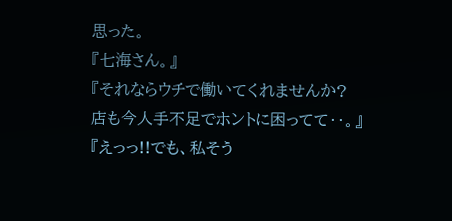思った。
『七海さん。』
『それならウチで働いてくれませんか?
店も今人手不足でホントに困ってて‥。』
『えっっ!!でも、私そう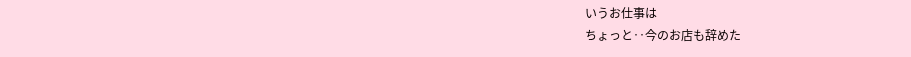いうお仕事は
ちょっと‥今のお店も辞めた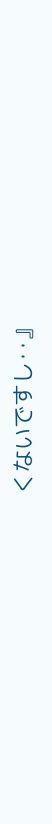くないですし‥』